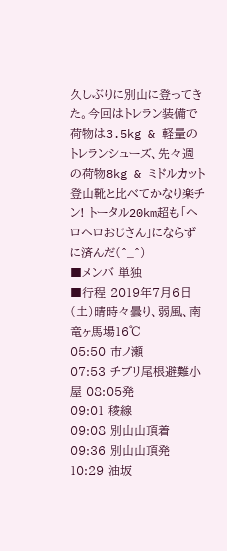久しぶりに別山に登ってきた。今回はトレラン装備で荷物は3.5kg & 軽量のトレランシューズ、先々週の荷物8kg & ミドルカット登山靴と比べてかなり楽チン! トータル20km超も「ヘロヘロおじさん」にならずに済んだ(^_^)
■メンバ 単独
■行程 2019年7月6日(土)晴時々曇り、弱風、南竜ヶ馬場16℃
05:50 市ノ瀬
07:53 チブリ尾根避難小屋 08:05発
09:01 稜線
09:08 別山山頂着
09:36 別山山頂発
10:29 油坂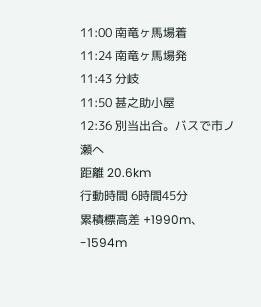11:00 南竜ヶ馬場着
11:24 南竜ヶ馬場発
11:43 分岐
11:50 甚之助小屋
12:36 別当出合。バスで市ノ瀬へ
距離 20.6km
行動時間 6時間45分
累積標高差 +1990m、-1594m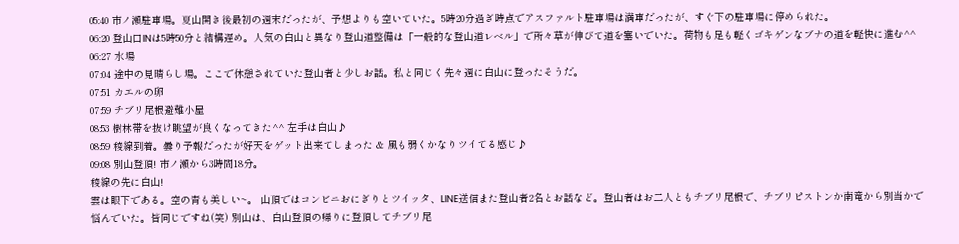05:40 市ノ瀬駐車場。夏山開き後最初の週末だったが、予想よりも空いていた。5時20分過ぎ時点でアスファルト駐車場は満車だったが、すぐ下の駐車場に停められた。
06:20 登山口INは5時50分と結構遅め。人気の白山と異なり登山道整備は「一般的な登山道レベル」で所々草が伸びて道を塞いでいた。荷物も足も軽くゴキゲンなブナの道を軽快に進む^^
06:27 水場
07:04 途中の見晴らし場。ここで休憩されていた登山者と少しお話。私と同じく先々週に白山に登ったそうだ。
07:51 カエルの卵
07:59 チブリ尾根避難小屋
08:53 樹林帯を抜け眺望が良くなってきた^^ 左手は白山♪
08:59 稜線到着。曇り予報だったが好天をゲット出来てしまった & 風も弱くかなりツイてる感じ♪
09:08 別山登頂! 市ノ瀬から3時間18分。
稜線の先に白山!
雲は眼下である。空の青も美しい~。 山頂ではコンビニおにぎりとツイッタ、LINE送信また登山者2名とお話など。登山者はお二人ともチブリ尾根で、チブリピストンか南竜から別当かで悩んでいた。皆同じですね(笑) 別山は、白山登頂の帰りに登頂してチブリ尾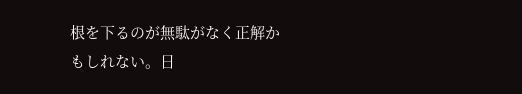根を下るのが無駄がなく正解かもしれない。日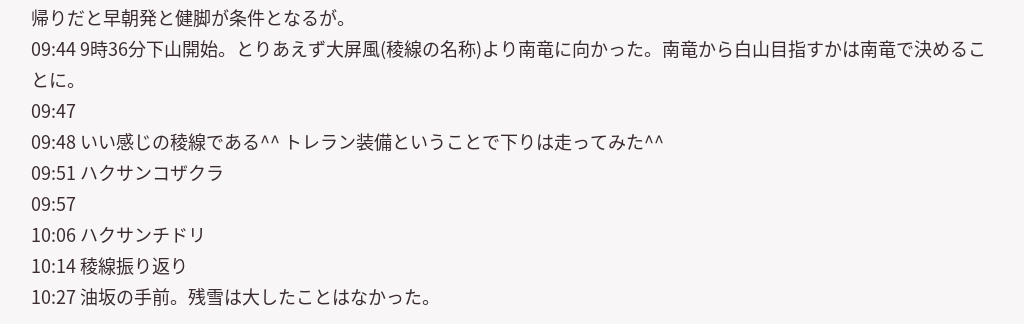帰りだと早朝発と健脚が条件となるが。
09:44 9時36分下山開始。とりあえず大屏風(稜線の名称)より南竜に向かった。南竜から白山目指すかは南竜で決めることに。
09:47
09:48 いい感じの稜線である^^ トレラン装備ということで下りは走ってみた^^
09:51 ハクサンコザクラ
09:57
10:06 ハクサンチドリ
10:14 稜線振り返り
10:27 油坂の手前。残雪は大したことはなかった。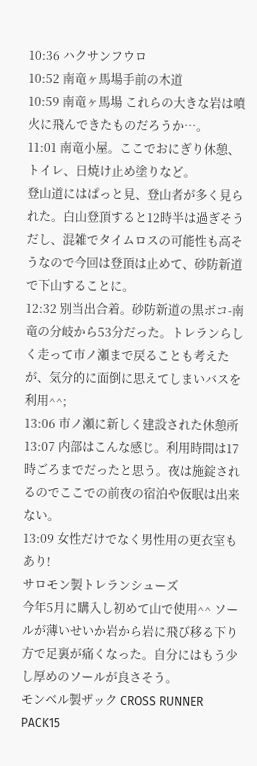10:36 ハクサンフウロ
10:52 南竜ヶ馬場手前の木道
10:59 南竜ヶ馬場 これらの大きな岩は噴火に飛んできたものだろうか…。
11:01 南竜小屋。ここでおにぎり休憩、トイレ、日焼け止め塗りなど。
登山道にはぱっと見、登山者が多く見られた。白山登頂すると12時半は過ぎそうだし、混雑でタイムロスの可能性も高そうなので今回は登頂は止めて、砂防新道で下山することに。
12:32 別当出合着。砂防新道の黒ボコ-南竜の分岐から53分だった。トレランらしく走って市ノ瀬まで戻ることも考えたが、気分的に面倒に思えてしまいバスを利用^^;
13:06 市ノ瀬に新しく建設された休憩所
13:07 内部はこんな感じ。利用時間は17時ごろまでだったと思う。夜は施錠されるのでここでの前夜の宿泊や仮眠は出来ない。
13:09 女性だけでなく男性用の更衣室もあり!
サロモン製トレランシューズ
今年5月に購入し初めて山で使用^^ ソールが薄いせいか岩から岩に飛び移る下り方で足裏が痛くなった。自分にはもう少し厚めのソールが良さそう。
モンベル製ザック CROSS RUNNER PACK15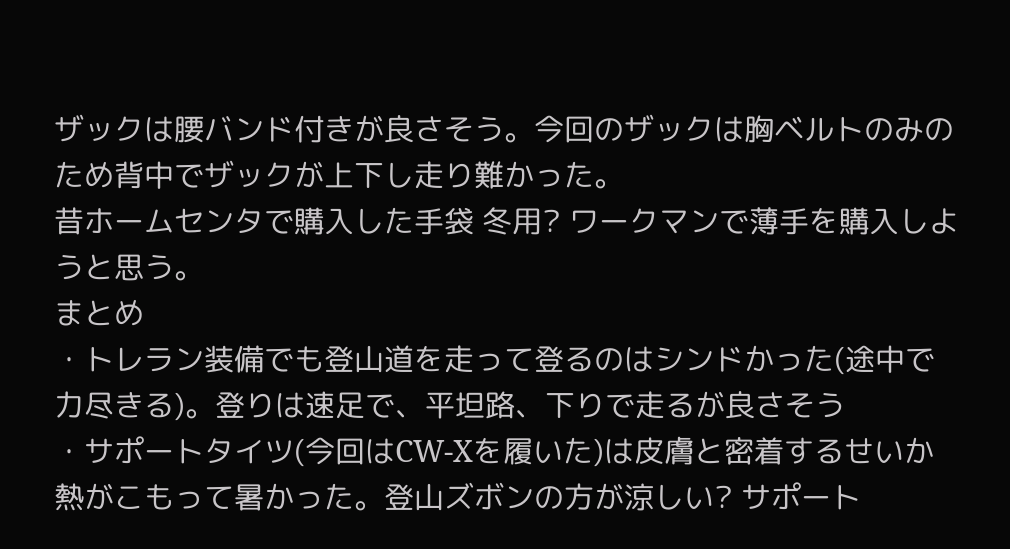ザックは腰バンド付きが良さそう。今回のザックは胸ベルトのみのため背中でザックが上下し走り難かった。
昔ホームセンタで購入した手袋 冬用? ワークマンで薄手を購入しようと思う。
まとめ
・トレラン装備でも登山道を走って登るのはシンドかった(途中で力尽きる)。登りは速足で、平坦路、下りで走るが良さそう
・サポートタイツ(今回はCW-Xを履いた)は皮膚と密着するせいか熱がこもって暑かった。登山ズボンの方が涼しい? サポート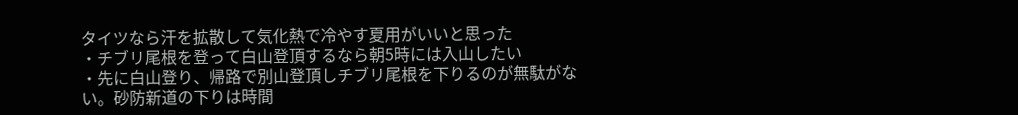タイツなら汗を拡散して気化熱で冷やす夏用がいいと思った
・チブリ尾根を登って白山登頂するなら朝5時には入山したい
・先に白山登り、帰路で別山登頂しチブリ尾根を下りるのが無駄がない。砂防新道の下りは時間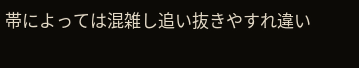帯によっては混雑し追い抜きやすれ違い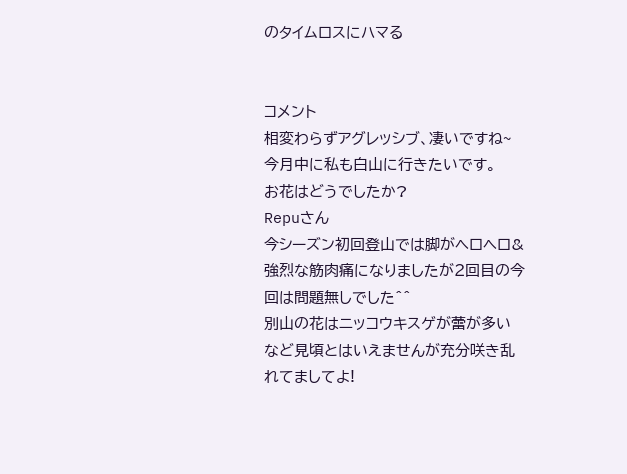のタイムロスにハマる


コメント
相変わらずアグレッシブ、凄いですね~
今月中に私も白山に行きたいです。
お花はどうでしたか?
Repuさん
今シーズン初回登山では脚がヘロヘロ&強烈な筋肉痛になりましたが2回目の今回は問題無しでした^^
別山の花はニッコウキスゲが蕾が多いなど見頃とはいえませんが充分咲き乱れてましてよ!